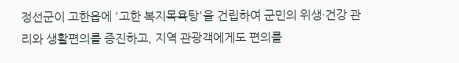정선군이 고한읍에 '고한 복지목욕탕'을 건립하여 군민의 위생·건강 관리와 생활편의를 증진하고, 지역 관광객에게도 편의를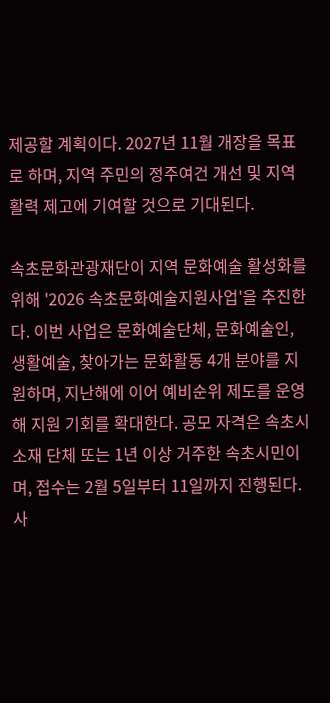제공할 계획이다. 2027년 11월 개장을 목표로 하며, 지역 주민의 정주여건 개선 및 지역 활력 제고에 기여할 것으로 기대된다.

속초문화관광재단이 지역 문화예술 활성화를 위해 '2026 속초문화예술지원사업'을 추진한다. 이번 사업은 문화예술단체, 문화예술인, 생활예술, 찾아가는 문화활동 4개 분야를 지원하며, 지난해에 이어 예비순위 제도를 운영해 지원 기회를 확대한다. 공모 자격은 속초시 소재 단체 또는 1년 이상 거주한 속초시민이며, 접수는 2월 5일부터 11일까지 진행된다. 사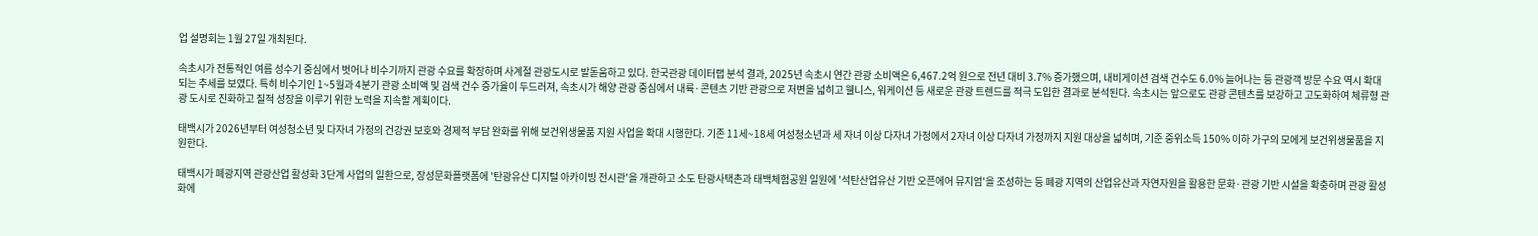업 설명회는 1월 27일 개최된다.

속초시가 전통적인 여름 성수기 중심에서 벗어나 비수기까지 관광 수요를 확장하며 사계절 관광도시로 발돋움하고 있다. 한국관광 데이터랩 분석 결과, 2025년 속초시 연간 관광 소비액은 6,467.2억 원으로 전년 대비 3.7% 증가했으며, 내비게이션 검색 건수도 6.0% 늘어나는 등 관광객 방문 수요 역시 확대되는 추세를 보였다. 특히 비수기인 1~5월과 4분기 관광 소비액 및 검색 건수 증가율이 두드러져, 속초시가 해양 관광 중심에서 내륙·콘텐츠 기반 관광으로 저변을 넓히고 웰니스, 워케이션 등 새로운 관광 트렌드를 적극 도입한 결과로 분석된다. 속초시는 앞으로도 관광 콘텐츠를 보강하고 고도화하여 체류형 관광 도시로 진화하고 질적 성장을 이루기 위한 노력을 지속할 계획이다.

태백시가 2026년부터 여성청소년 및 다자녀 가정의 건강권 보호와 경제적 부담 완화를 위해 보건위생물품 지원 사업을 확대 시행한다. 기존 11세~18세 여성청소년과 세 자녀 이상 다자녀 가정에서 2자녀 이상 다자녀 가정까지 지원 대상을 넓히며, 기준 중위소득 150% 이하 가구의 모에게 보건위생물품을 지원한다.

태백시가 폐광지역 관광산업 활성화 3단계 사업의 일환으로, 장성문화플랫폼에 '탄광유산 디지털 아카이빙 전시관'을 개관하고 소도 탄광사택촌과 태백체험공원 일원에 '석탄산업유산 기반 오픈에어 뮤지엄'을 조성하는 등 폐광 지역의 산업유산과 자연자원을 활용한 문화·관광 기반 시설을 확충하며 관광 활성화에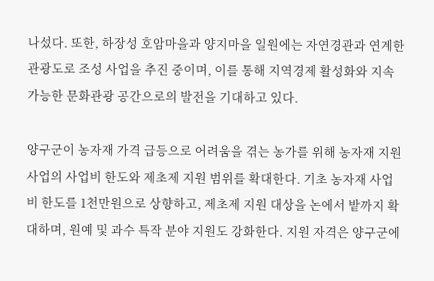나섰다. 또한, 하장성 호암마을과 양지마을 일원에는 자연경관과 연계한 관광도로 조성 사업을 추진 중이며, 이를 통해 지역경제 활성화와 지속 가능한 문화관광 공간으로의 발전을 기대하고 있다.

양구군이 농자재 가격 급등으로 어려움을 겪는 농가를 위해 농자재 지원사업의 사업비 한도와 제초제 지원 범위를 확대한다. 기초 농자재 사업비 한도를 1천만원으로 상향하고, 제초제 지원 대상을 논에서 밭까지 확대하며, 원예 및 과수 특작 분야 지원도 강화한다. 지원 자격은 양구군에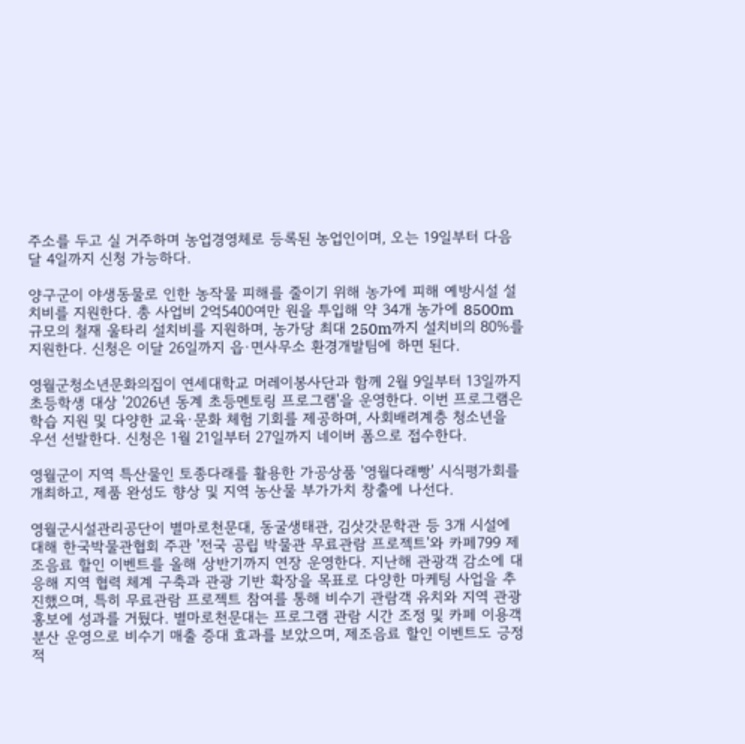주소를 두고 실 거주하며 농업경영체로 등록된 농업인이며, 오는 19일부터 다음달 4일까지 신청 가능하다.

양구군이 야생동물로 인한 농작물 피해를 줄이기 위해 농가에 피해 예방시설 설치비를 지원한다. 총 사업비 2억5400여만 원을 투입해 약 34개 농가에 8500m 규모의 철재 울타리 설치비를 지원하며, 농가당 최대 250m까지 설치비의 80%를 지원한다. 신청은 이달 26일까지 읍·면사무소 환경개발팀에 하면 된다.

영월군청소년문화의집이 연세대학교 머레이봉사단과 함께 2월 9일부터 13일까지 초등학생 대상 '2026년 동계 초등멘토링 프로그램'을 운영한다. 이번 프로그램은 학습 지원 및 다양한 교육·문화 체험 기회를 제공하며, 사회배려계층 청소년을 우선 선발한다. 신청은 1월 21일부터 27일까지 네이버 폼으로 접수한다.

영월군이 지역 특산물인 토종다래를 활용한 가공상품 '영월다래빵' 시식평가회를 개최하고, 제품 완성도 향상 및 지역 농산물 부가가치 창출에 나선다.

영월군시설관리공단이 별마로천문대, 동굴생태관, 김삿갓문학관 등 3개 시설에 대해 한국박물관협회 주관 '전국 공립 박물관 무료관람 프로젝트'와 카페799 제조음료 할인 이벤트를 올해 상반기까지 연장 운영한다. 지난해 관광객 감소에 대응해 지역 협력 체계 구축과 관광 기반 확장을 목표로 다양한 마케팅 사업을 추진했으며, 특히 무료관람 프로젝트 참여를 통해 비수기 관람객 유치와 지역 관광 홍보에 성과를 거뒀다. 별마로천문대는 프로그램 관람 시간 조정 및 카페 이용객 분산 운영으로 비수기 매출 증대 효과를 보았으며, 제조음료 할인 이벤트도 긍정적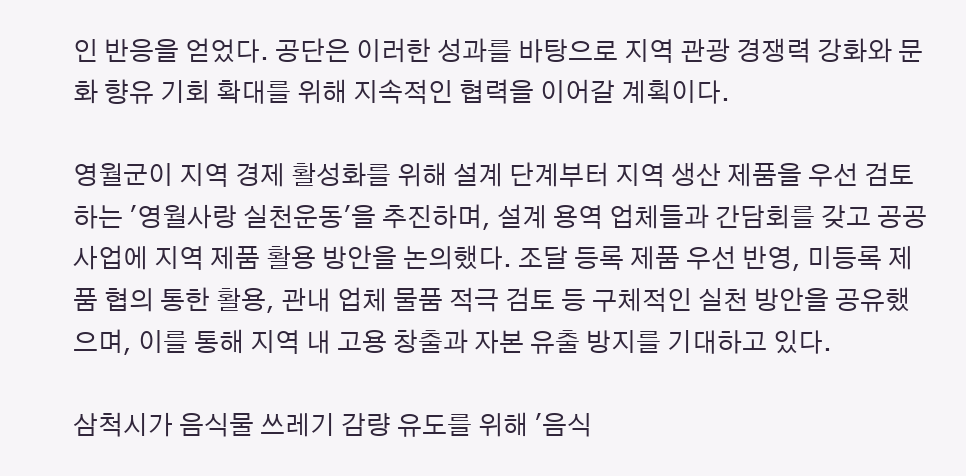인 반응을 얻었다. 공단은 이러한 성과를 바탕으로 지역 관광 경쟁력 강화와 문화 향유 기회 확대를 위해 지속적인 협력을 이어갈 계획이다.

영월군이 지역 경제 활성화를 위해 설계 단계부터 지역 생산 제품을 우선 검토하는 '영월사랑 실천운동'을 추진하며, 설계 용역 업체들과 간담회를 갖고 공공사업에 지역 제품 활용 방안을 논의했다. 조달 등록 제품 우선 반영, 미등록 제품 협의 통한 활용, 관내 업체 물품 적극 검토 등 구체적인 실천 방안을 공유했으며, 이를 통해 지역 내 고용 창출과 자본 유출 방지를 기대하고 있다.

삼척시가 음식물 쓰레기 감량 유도를 위해 '음식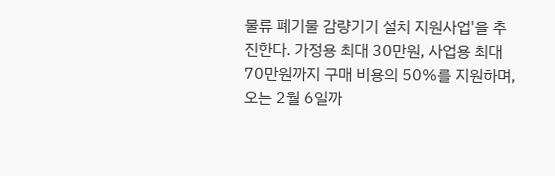물류 폐기물 감량기기 설치 지원사업'을 추진한다. 가정용 최대 30만원, 사업용 최대 70만원까지 구매 비용의 50%를 지원하며, 오는 2월 6일까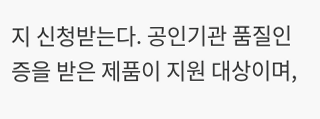지 신청받는다. 공인기관 품질인증을 받은 제품이 지원 대상이며,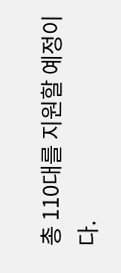총 110대를 지원할 예정이다.